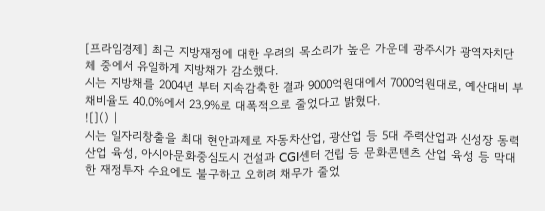[프라임경제] 최근 지방재정에 대한 우려의 목소리가 높은 가운데 광주시가 광역자치단체 중에서 유일하게 지방채가 감소했다.
시는 지방채를 2004년 부터 지속감축한 결과 9000억원대에서 7000억원대로, 예산대비 부채비율도 40.0%에서 23.9%로 대폭적으로 줄었다고 밝혔다.
![]() |
시는 일자리창출을 최대 현안과제로 자동차산업, 광산업 등 5대 주력산업과 신성장 동력산업 육성, 아시아문화중심도시 건설과 CGI센터 건립 등 문화콘텐츠 산업 육성 등 막대한 재정투자 수요에도 불구하고 오히려 채무가 줄었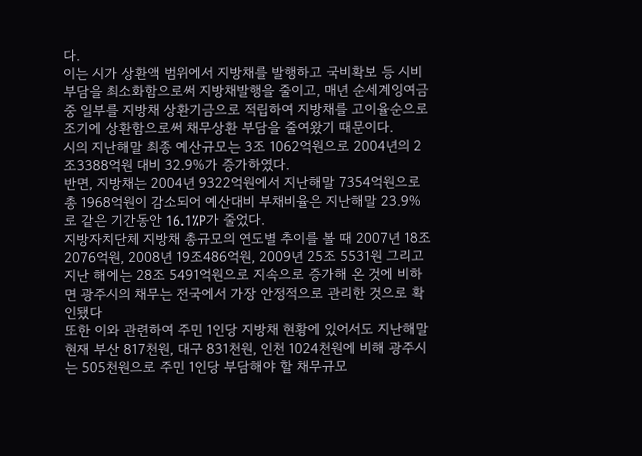다.
이는 시가 상환액 범위에서 지방채를 발행하고 국비확보 등 시비부담을 최소화함으로써 지방채발행을 줄이고, 매년 순세계잉여금 중 일부를 지방채 상환기금으로 적립하여 지방채를 고이율순으로 조기에 상환함으로써 채무상환 부담을 줄여왔기 때문이다.
시의 지난해말 최종 예산규모는 3조 1062억원으로 2004년의 2조3388억원 대비 32.9%가 증가하였다.
반면, 지방채는 2004년 9322억원에서 지난해말 7354억원으로 총 1968억원이 감소되어 예산대비 부채비율은 지난해말 23.9%로 같은 기간동안 16.1%P가 줄었다.
지방자치단체 지방채 총규모의 연도별 추이를 볼 때 2007년 18조 2076억원, 2008년 19조486억원, 2009년 25조 5531원 그리고 지난 해에는 28조 5491억원으로 지속으로 증가해 온 것에 비하면 광주시의 채무는 전국에서 가장 안정적으로 관리한 것으로 확인됐다
또한 이와 관련하여 주민 1인당 지방채 현황에 있어서도 지난해말 현재 부산 817천원, 대구 831천원, 인천 1024천원에 비해 광주시는 505천원으로 주민 1인당 부담해야 할 채무규모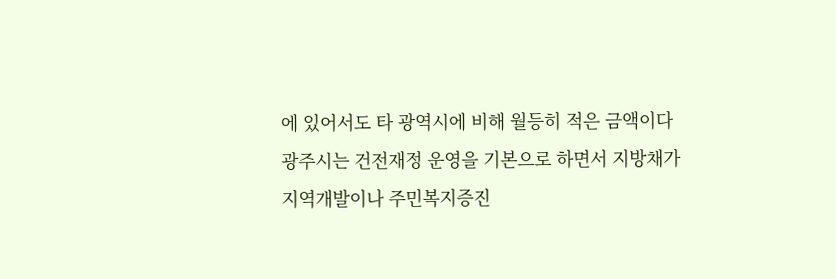에 있어서도 타 광역시에 비해 월등히 적은 금액이다
광주시는 건전재정 운영을 기본으로 하면서 지방채가 지역개발이나 주민복지증진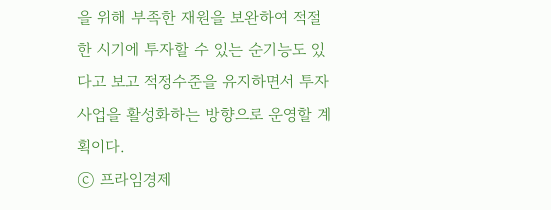을 위해 부족한 재원을 보완하여 적절한 시기에 투자할 수 있는 순기능도 있다고 보고 적정수준을 유지하면서 투자사업을 활성화하는 방향으로 운영할 계획이다.
ⓒ 프라임경제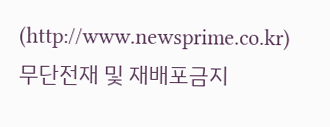(http://www.newsprime.co.kr) 무단전재 및 재배포금지